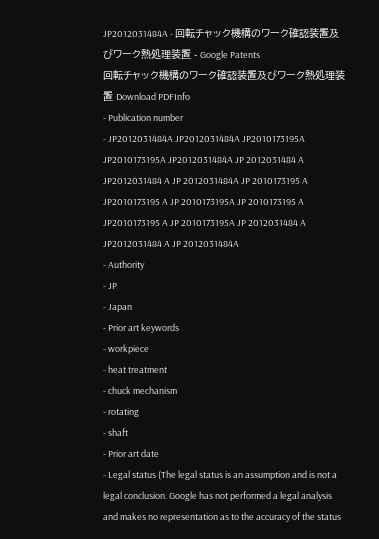JP2012031484A - 回転チャック機構のワーク確認装置及びワーク熱処理装置 - Google Patents
回転チャック機構のワーク確認装置及びワーク熱処理装置 Download PDFInfo
- Publication number
- JP2012031484A JP2012031484A JP2010173195A JP2010173195A JP2012031484A JP 2012031484 A JP2012031484 A JP 2012031484A JP 2010173195 A JP2010173195 A JP 2010173195A JP 2010173195 A JP2010173195 A JP 2010173195A JP 2012031484 A JP2012031484 A JP 2012031484A
- Authority
- JP
- Japan
- Prior art keywords
- workpiece
- heat treatment
- chuck mechanism
- rotating
- shaft
- Prior art date
- Legal status (The legal status is an assumption and is not a legal conclusion. Google has not performed a legal analysis and makes no representation as to the accuracy of the status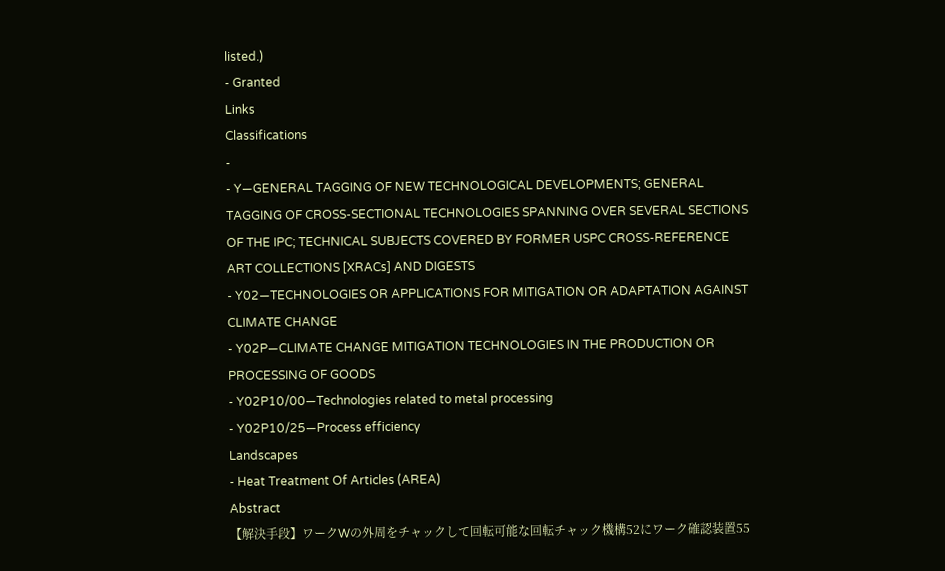listed.)
- Granted
Links
Classifications
-
- Y—GENERAL TAGGING OF NEW TECHNOLOGICAL DEVELOPMENTS; GENERAL TAGGING OF CROSS-SECTIONAL TECHNOLOGIES SPANNING OVER SEVERAL SECTIONS OF THE IPC; TECHNICAL SUBJECTS COVERED BY FORMER USPC CROSS-REFERENCE ART COLLECTIONS [XRACs] AND DIGESTS
- Y02—TECHNOLOGIES OR APPLICATIONS FOR MITIGATION OR ADAPTATION AGAINST CLIMATE CHANGE
- Y02P—CLIMATE CHANGE MITIGATION TECHNOLOGIES IN THE PRODUCTION OR PROCESSING OF GOODS
- Y02P10/00—Technologies related to metal processing
- Y02P10/25—Process efficiency
Landscapes
- Heat Treatment Of Articles (AREA)
Abstract
【解決手段】ワークWの外周をチャックして回転可能な回転チャック機構52にワーク確認装置55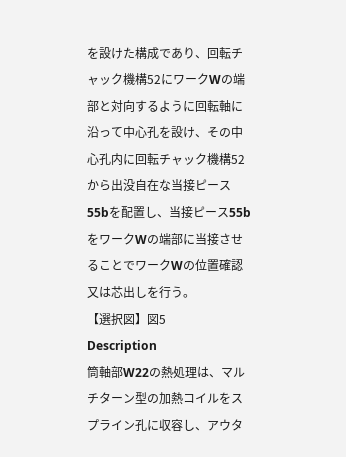を設けた構成であり、回転チャック機構52にワークWの端部と対向するように回転軸に沿って中心孔を設け、その中心孔内に回転チャック機構52から出没自在な当接ピース55bを配置し、当接ピース55bをワークWの端部に当接させることでワークWの位置確認又は芯出しを行う。
【選択図】図5
Description
筒軸部W22の熱処理は、マルチターン型の加熱コイルをスプライン孔に収容し、アウタ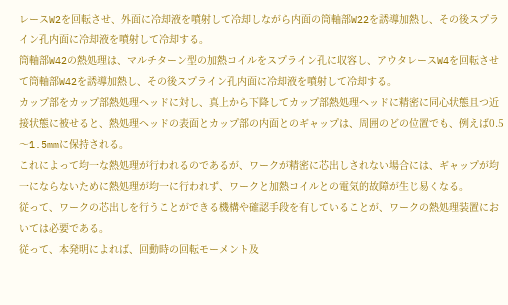レースW2を回転させ、外面に冷却液を噴射して冷却しながら内面の筒軸部W22を誘導加熱し、その後スプライン孔内面に冷却液を噴射して冷却する。
筒軸部W42の熱処理は、マルチターン型の加熱コイルをスプライン孔に収容し、アウタレースW4を回転させて筒軸部W42を誘導加熱し、その後スプライン孔内面に冷却液を噴射して冷却する。
カップ部をカップ部熱処理ヘッドに対し、真上から下降してカップ部熱処理ヘッドに精密に同心状態且つ近接状態に被せると、熱処理ヘッドの表面とカップ部の内面とのギャップは、周囲のどの位置でも、例えば0.5〜1.5mmに保持される。
これによって均一な熱処理が行われるのであるが、ワークが精密に芯出しされない場合には、ギャップが均一にならないために熱処理が均一に行われず、ワークと加熱コイルとの電気的故障が生じ易くなる。
従って、ワークの芯出しを行うことができる機構や確認手段を有していることが、ワークの熱処理装置においては必要である。
従って、本発明によれば、回動時の回転モーメント及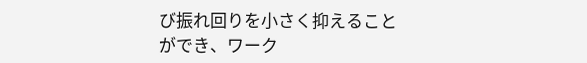び振れ回りを小さく抑えることができ、ワーク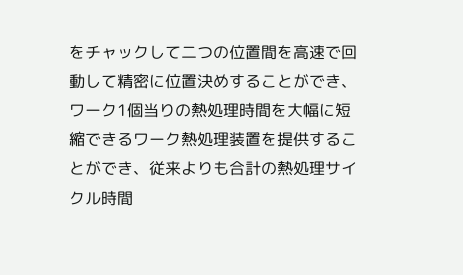をチャックして二つの位置間を高速で回動して精密に位置決めすることができ、ワーク1個当りの熱処理時間を大幅に短縮できるワーク熱処理装置を提供することができ、従来よりも合計の熱処理サイクル時間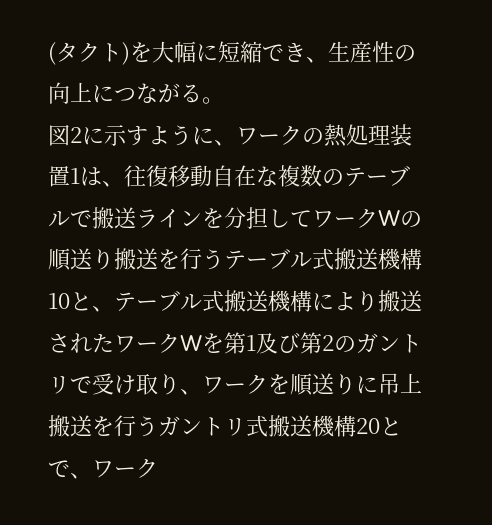(タクト)を大幅に短縮でき、生産性の向上につながる。
図2に示すように、ワークの熱処理装置1は、往復移動自在な複数のテーブルで搬送ラインを分担してワークWの順送り搬送を行うテーブル式搬送機構10と、テーブル式搬送機構により搬送されたワークWを第1及び第2のガントリで受け取り、ワークを順送りに吊上搬送を行うガントリ式搬送機構20とで、ワーク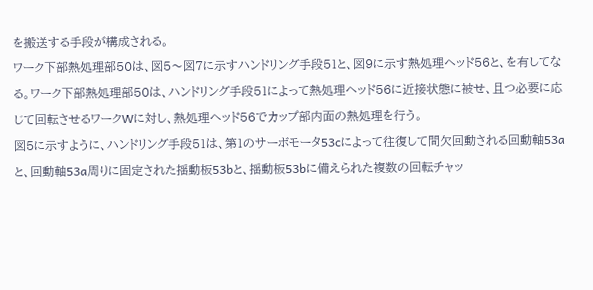を搬送する手段が構成される。
ワーク下部熱処理部50は、図5〜図7に示すハンドリング手段51と、図9に示す熱処理ヘッド56と、を有してなる。ワーク下部熱処理部50は、ハンドリング手段51によって熱処理ヘッド56に近接状態に被せ、且つ必要に応じて回転させるワークWに対し、熱処理ヘッド56でカップ部内面の熱処理を行う。
図5に示すように、ハンドリング手段51は、第1のサーボモータ53cによって往復して間欠回動される回動軸53aと、回動軸53a周りに固定された揺動板53bと、揺動板53bに備えられた複数の回転チャッ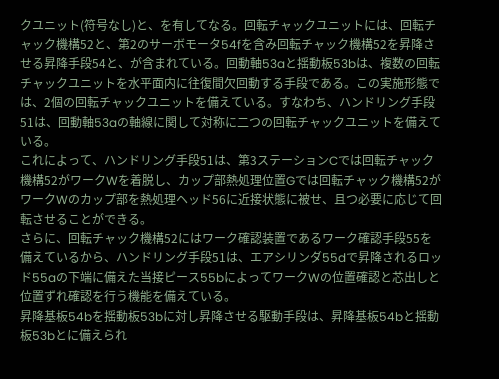クユニット(符号なし)と、を有してなる。回転チャックユニットには、回転チャック機構52と、第2のサーボモータ54fを含み回転チャック機構52を昇降させる昇降手段54と、が含まれている。回動軸53aと揺動板53bは、複数の回転チャックユニットを水平面内に往復間欠回動する手段である。この実施形態では、2個の回転チャックユニットを備えている。すなわち、ハンドリング手段51は、回動軸53aの軸線に関して対称に二つの回転チャックユニットを備えている。
これによって、ハンドリング手段51は、第3ステーションCでは回転チャック機構52がワークWを着脱し、カップ部熱処理位置Gでは回転チャック機構52がワークWのカップ部を熱処理ヘッド56に近接状態に被せ、且つ必要に応じて回転させることができる。
さらに、回転チャック機構52にはワーク確認装置であるワーク確認手段55を備えているから、ハンドリング手段51は、エアシリンダ55dで昇降されるロッド55aの下端に備えた当接ピース55bによってワークWの位置確認と芯出しと位置ずれ確認を行う機能を備えている。
昇降基板54bを揺動板53bに対し昇降させる駆動手段は、昇降基板54bと揺動板53bとに備えられ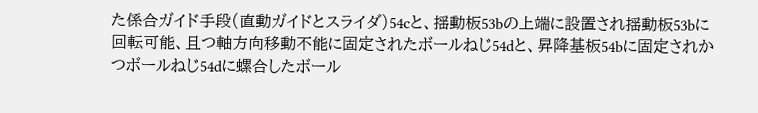た係合ガイド手段(直動ガイドとスライダ)54cと、揺動板53bの上端に設置され揺動板53bに回転可能、且つ軸方向移動不能に固定されたボールねじ54dと、昇降基板54bに固定されかつボールねじ54dに螺合したボール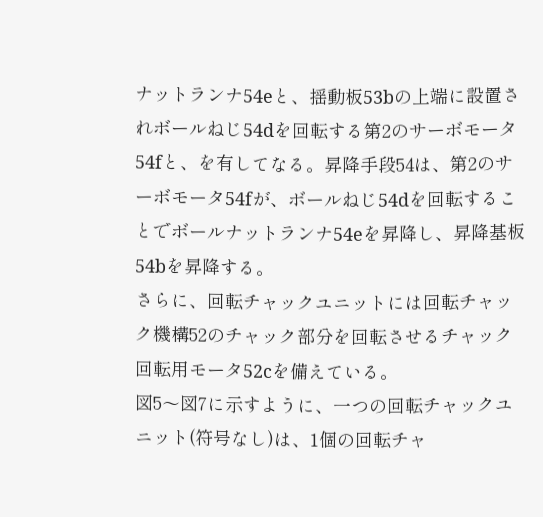ナットランナ54eと、揺動板53bの上端に設置されボールねじ54dを回転する第2のサーボモータ54fと、を有してなる。昇降手段54は、第2のサーボモータ54fが、ボールねじ54dを回転することでボールナットランナ54eを昇降し、昇降基板54bを昇降する。
さらに、回転チャックユニットには回転チャック機構52のチャック部分を回転させるチャック回転用モータ52cを備えている。
図5〜図7に示すように、一つの回転チャックユニット(符号なし)は、1個の回転チャ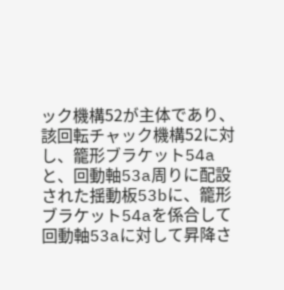ック機構52が主体であり、該回転チャック機構52に対し、籠形ブラケット54aと、回動軸53a周りに配設された揺動板53bに、籠形ブラケット54aを係合して回動軸53aに対して昇降さ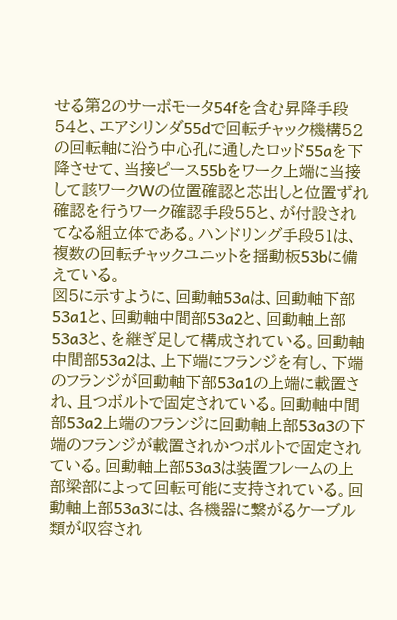せる第2のサーボモータ54fを含む昇降手段54と、エアシリンダ55dで回転チャック機構52の回転軸に沿う中心孔に通したロッド55aを下降させて、当接ピース55bをワーク上端に当接して該ワークWの位置確認と芯出しと位置ずれ確認を行うワーク確認手段55と、が付設されてなる組立体である。ハンドリング手段51は、複数の回転チャックユニットを揺動板53bに備えている。
図5に示すように、回動軸53aは、回動軸下部53a1と、回動軸中間部53a2と、回動軸上部53a3と、を継ぎ足して構成されている。回動軸中間部53a2は、上下端にフランジを有し、下端のフランジが回動軸下部53a1の上端に載置され、且つボルトで固定されている。回動軸中間部53a2上端のフランジに回動軸上部53a3の下端のフランジが載置されかつボルトで固定されている。回動軸上部53a3は装置フレームの上部梁部によって回転可能に支持されている。回動軸上部53a3には、各機器に繋がるケーブル類が収容され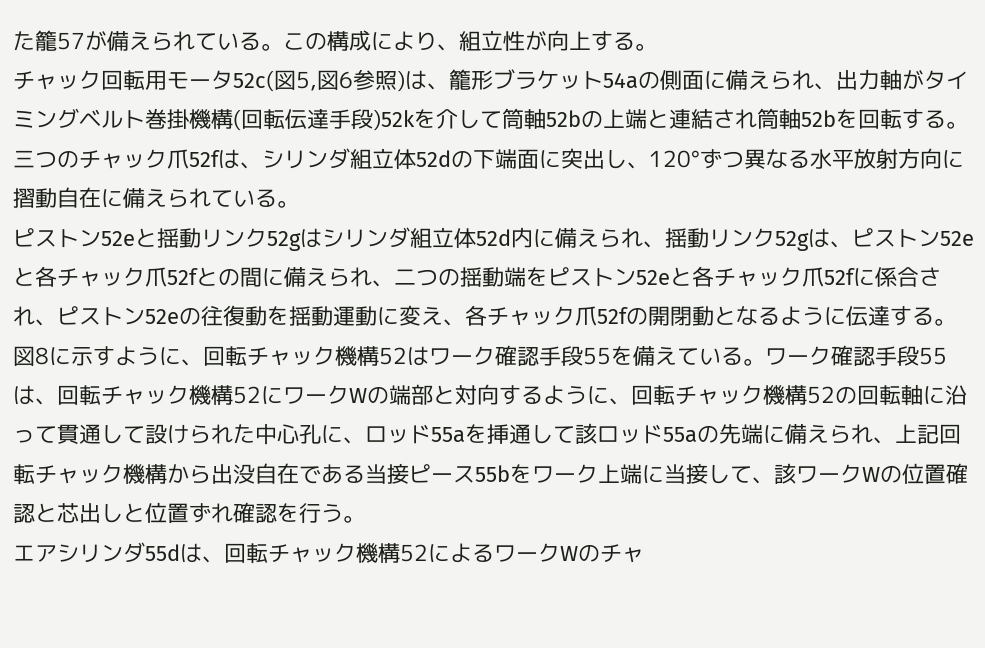た籠57が備えられている。この構成により、組立性が向上する。
チャック回転用モータ52c(図5,図6参照)は、籠形ブラケット54aの側面に備えられ、出力軸がタイミングベルト巻掛機構(回転伝達手段)52kを介して筒軸52bの上端と連結され筒軸52bを回転する。
三つのチャック爪52fは、シリンダ組立体52dの下端面に突出し、120°ずつ異なる水平放射方向に摺動自在に備えられている。
ピストン52eと揺動リンク52gはシリンダ組立体52d内に備えられ、揺動リンク52gは、ピストン52eと各チャック爪52fとの間に備えられ、二つの揺動端をピストン52eと各チャック爪52fに係合され、ピストン52eの往復動を揺動運動に変え、各チャック爪52fの開閉動となるように伝達する。
図8に示すように、回転チャック機構52はワーク確認手段55を備えている。ワーク確認手段55は、回転チャック機構52にワークWの端部と対向するように、回転チャック機構52の回転軸に沿って貫通して設けられた中心孔に、ロッド55aを挿通して該ロッド55aの先端に備えられ、上記回転チャック機構から出没自在である当接ピース55bをワーク上端に当接して、該ワークWの位置確認と芯出しと位置ずれ確認を行う。
エアシリンダ55dは、回転チャック機構52によるワークWのチャ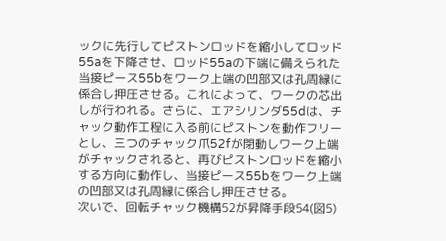ックに先行してピストンロッドを縮小してロッド55aを下降させ、ロッド55aの下端に備えられた当接ピース55bをワーク上端の凹部又は孔周縁に係合し押圧させる。これによって、ワークの芯出しが行われる。さらに、エアシリンダ55dは、チャック動作工程に入る前にピストンを動作フリーとし、三つのチャック爪52fが閉動しワーク上端がチャックされると、再びピストンロッドを縮小する方向に動作し、当接ピース55bをワーク上端の凹部又は孔周縁に係合し押圧させる。
次いで、回転チャック機構52が昇降手段54(図5)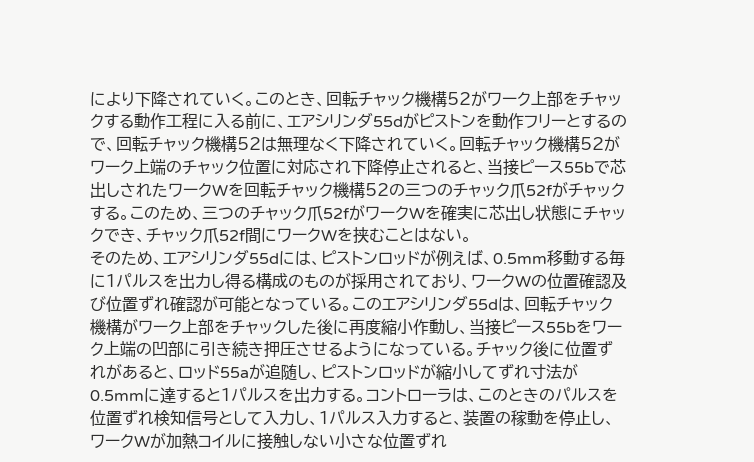により下降されていく。このとき、回転チャック機構52がワーク上部をチャックする動作工程に入る前に、エアシリンダ55dがピストンを動作フリーとするので、回転チャック機構52は無理なく下降されていく。回転チャック機構52がワーク上端のチャック位置に対応され下降停止されると、当接ピース55bで芯出しされたワークWを回転チャック機構52の三つのチャック爪52fがチャックする。このため、三つのチャック爪52fがワークWを確実に芯出し状態にチャックでき、チャック爪52f間にワークWを挟むことはない。
そのため、エアシリンダ55dには、ピストンロッドが例えば、0.5mm移動する毎に1パルスを出力し得る構成のものが採用されており、ワークWの位置確認及び位置ずれ確認が可能となっている。このエアシリンダ55dは、回転チャック機構がワーク上部をチャックした後に再度縮小作動し、当接ピース55bをワーク上端の凹部に引き続き押圧させるようになっている。チャック後に位置ずれがあると、ロッド55aが追随し、ピストンロッドが縮小してずれ寸法が0.5mmに達すると1パルスを出力する。コントローラは、このときのパルスを位置ずれ検知信号として入力し、1パルス入力すると、装置の稼動を停止し、ワークWが加熱コイルに接触しない小さな位置ずれ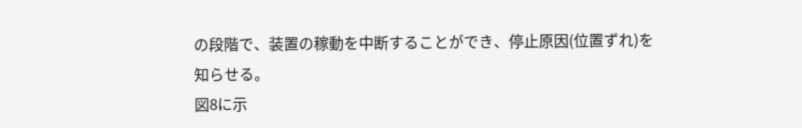の段階で、装置の稼動を中断することができ、停止原因(位置ずれ)を知らせる。
図8に示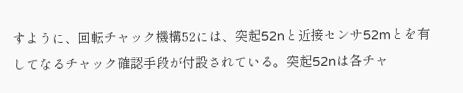すように、回転チャック機構52には、突起52nと近接センサ52mとを有してなるチャック確認手段が付設されている。突起52nは各チャ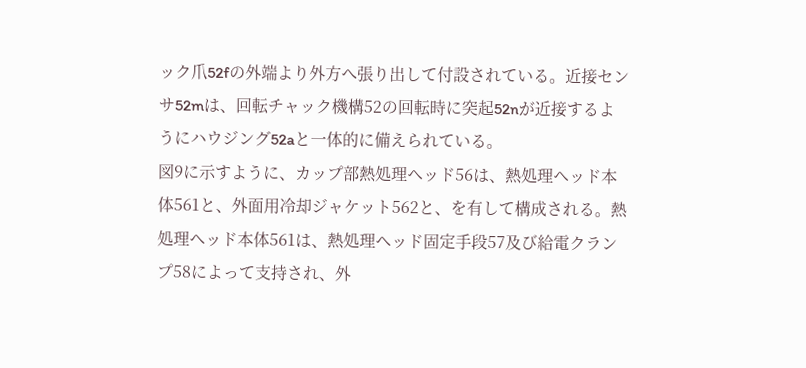ック爪52fの外端より外方へ張り出して付設されている。近接センサ52mは、回転チャック機構52の回転時に突起52nが近接するようにハウジング52aと一体的に備えられている。
図9に示すように、カップ部熱処理ヘッド56は、熱処理ヘッド本体561と、外面用冷却ジャケット562と、を有して構成される。熱処理ヘッド本体561は、熱処理ヘッド固定手段57及び給電クランプ58によって支持され、外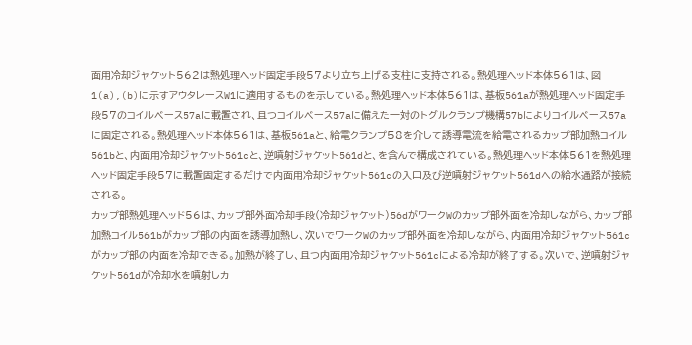面用冷却ジャケット562は熱処理ヘッド固定手段57より立ち上げる支柱に支持される。熱処理ヘッド本体561は、図1(a),(b)に示すアウタレースW1に適用するものを示している。熱処理ヘッド本体561は、基板561aが熱処理ヘッド固定手段57のコイルベース57aに載置され、且つコイルベース57aに備えた一対のトグルクランプ機構57bによりコイルベース57aに固定される。熱処理ヘッド本体561は、基板561aと、給電クランプ58を介して誘導電流を給電されるカップ部加熱コイル561bと、内面用冷却ジャケット561cと、逆噴射ジャケット561dと、を含んで構成されている。熱処理ヘッド本体561を熱処理ヘッド固定手段57に載置固定するだけで内面用冷却ジャケット561cの入口及び逆噴射ジャケット561dへの給水通路が接続される。
カップ部熱処理ヘッド56は、カップ部外面冷却手段(冷却ジャケット)56dがワークWのカップ部外面を冷却しながら、カップ部加熱コイル561bがカップ部の内面を誘導加熱し、次いでワークWのカップ部外面を冷却しながら、内面用冷却ジャケット561cがカップ部の内面を冷却できる。加熱が終了し、且つ内面用冷却ジャケット561cによる冷却が終了する。次いで、逆噴射ジャケット561dが冷却水を噴射しカ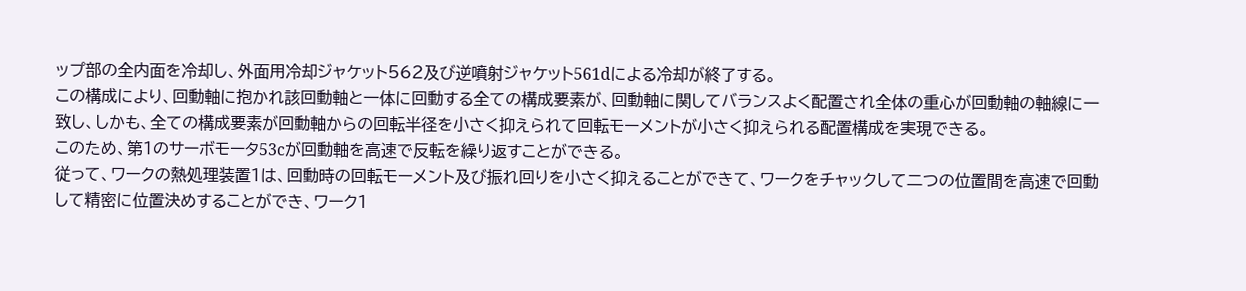ップ部の全内面を冷却し、外面用冷却ジャケット562及び逆噴射ジャケット561dによる冷却が終了する。
この構成により、回動軸に抱かれ該回動軸と一体に回動する全ての構成要素が、回動軸に関してバランスよく配置され全体の重心が回動軸の軸線に一致し、しかも、全ての構成要素が回動軸からの回転半径を小さく抑えられて回転モーメントが小さく抑えられる配置構成を実現できる。
このため、第1のサーボモータ53cが回動軸を高速で反転を繰り返すことができる。
従って、ワークの熱処理装置1は、回動時の回転モーメント及び振れ回りを小さく抑えることができて、ワークをチャックして二つの位置間を高速で回動して精密に位置決めすることができ、ワーク1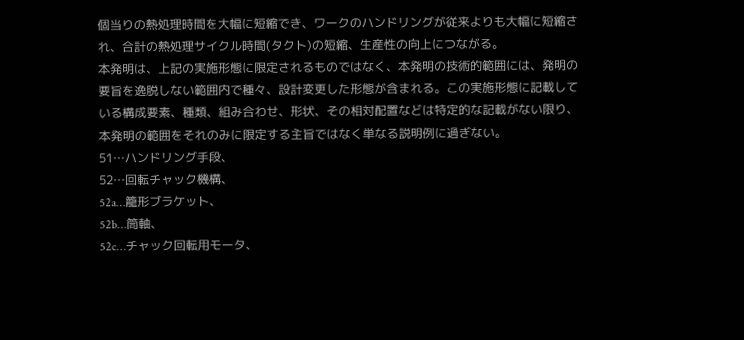個当りの熱処理時間を大幅に短縮でき、ワークのハンドリングが従来よりも大幅に短縮され、合計の熱処理サイクル時間(タクト)の短縮、生産性の向上につながる。
本発明は、上記の実施形態に限定されるものではなく、本発明の技術的範囲には、発明の要旨を逸脱しない範囲内で種々、設計変更した形態が含まれる。この実施形態に記載している構成要素、種類、組み合わせ、形状、その相対配置などは特定的な記載がない限り、本発明の範囲をそれのみに限定する主旨ではなく単なる説明例に過ぎない。
51…ハンドリング手段、
52…回転チャック機構、
52a…籠形ブラケット、
52b…筒軸、
52c…チャック回転用モータ、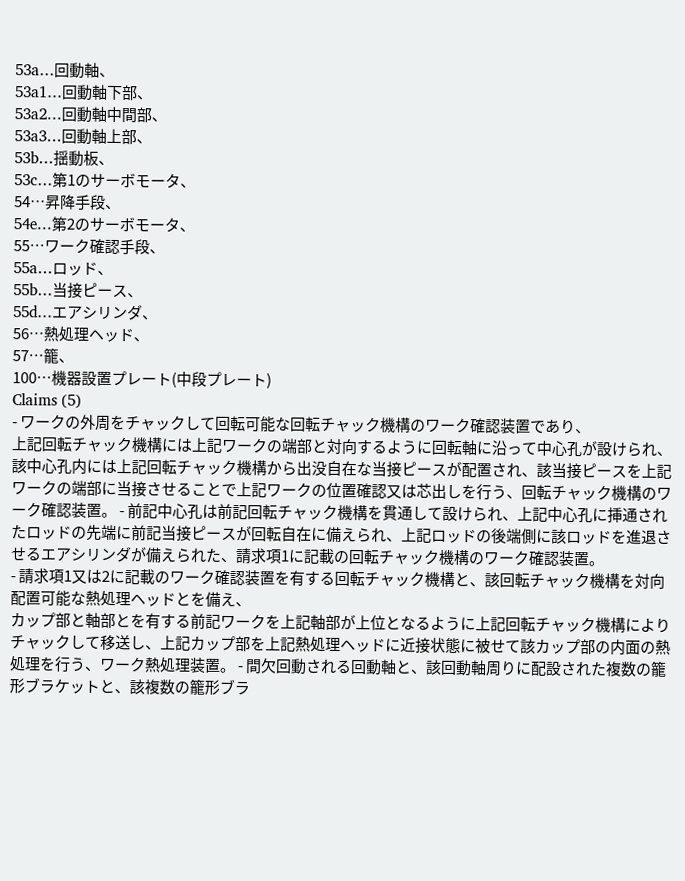53a…回動軸、
53a1…回動軸下部、
53a2…回動軸中間部、
53a3…回動軸上部、
53b…揺動板、
53c…第1のサーボモータ、
54…昇降手段、
54e…第2のサーボモータ、
55…ワーク確認手段、
55a…ロッド、
55b…当接ピース、
55d…エアシリンダ、
56…熱処理ヘッド、
57…籠、
100…機器設置プレート(中段プレート)
Claims (5)
- ワークの外周をチャックして回転可能な回転チャック機構のワーク確認装置であり、
上記回転チャック機構には上記ワークの端部と対向するように回転軸に沿って中心孔が設けられ、該中心孔内には上記回転チャック機構から出没自在な当接ピースが配置され、該当接ピースを上記ワークの端部に当接させることで上記ワークの位置確認又は芯出しを行う、回転チャック機構のワーク確認装置。 - 前記中心孔は前記回転チャック機構を貫通して設けられ、上記中心孔に挿通されたロッドの先端に前記当接ピースが回転自在に備えられ、上記ロッドの後端側に該ロッドを進退させるエアシリンダが備えられた、請求項1に記載の回転チャック機構のワーク確認装置。
- 請求項1又は2に記載のワーク確認装置を有する回転チャック機構と、該回転チャック機構を対向配置可能な熱処理ヘッドとを備え、
カップ部と軸部とを有する前記ワークを上記軸部が上位となるように上記回転チャック機構によりチャックして移送し、上記カップ部を上記熱処理ヘッドに近接状態に被せて該カップ部の内面の熱処理を行う、ワーク熱処理装置。 - 間欠回動される回動軸と、該回動軸周りに配設された複数の籠形ブラケットと、該複数の籠形ブラ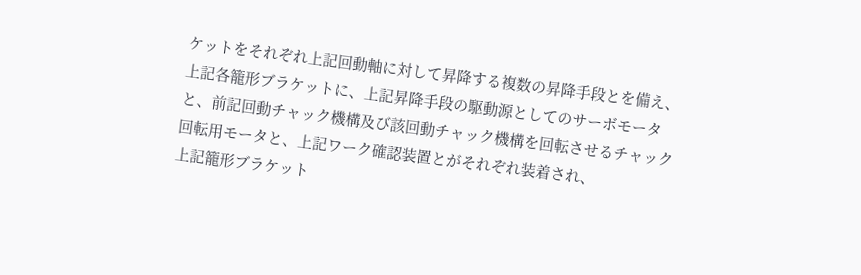ケットをそれぞれ上記回動軸に対して昇降する複数の昇降手段とを備え、
上記各籠形ブラケットに、上記昇降手段の駆動源としてのサーボモータと、前記回動チャック機構及び該回動チャック機構を回転させるチャック回転用モータと、上記ワーク確認装置とがそれぞれ装着され、
上記籠形ブラケット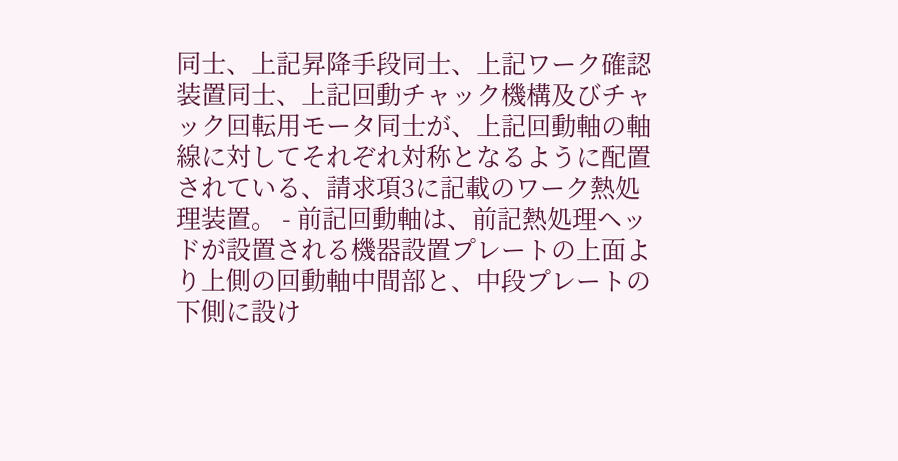同士、上記昇降手段同士、上記ワーク確認装置同士、上記回動チャック機構及びチャック回転用モータ同士が、上記回動軸の軸線に対してそれぞれ対称となるように配置されている、請求項3に記載のワーク熱処理装置。 - 前記回動軸は、前記熱処理ヘッドが設置される機器設置プレートの上面より上側の回動軸中間部と、中段プレートの下側に設け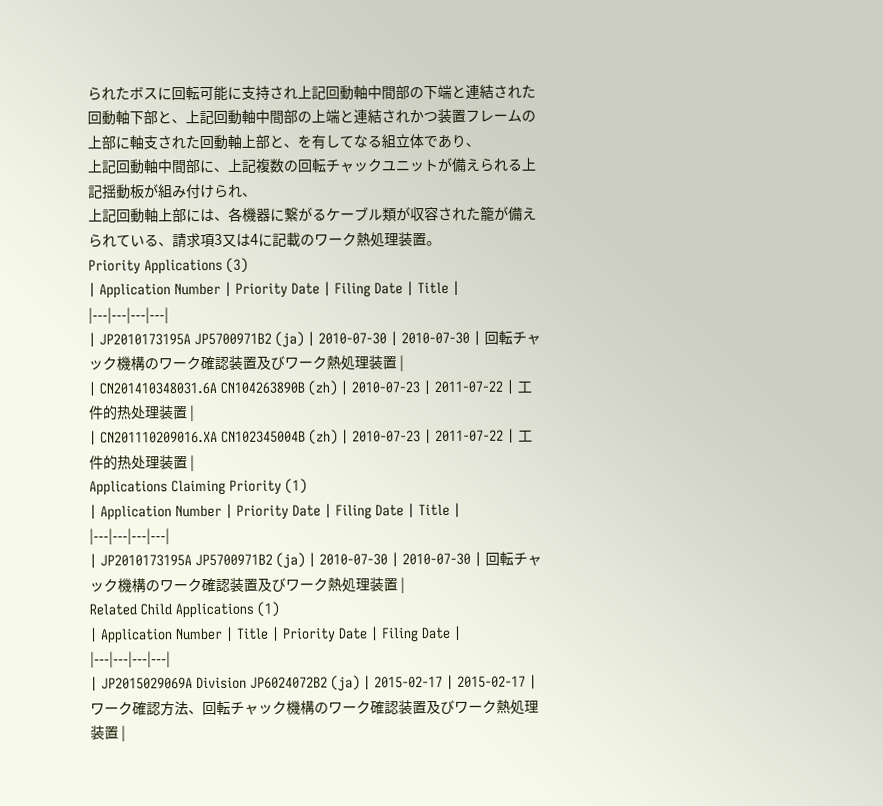られたボスに回転可能に支持され上記回動軸中間部の下端と連結された回動軸下部と、上記回動軸中間部の上端と連結されかつ装置フレームの上部に軸支された回動軸上部と、を有してなる組立体であり、
上記回動軸中間部に、上記複数の回転チャックユニットが備えられる上記揺動板が組み付けられ、
上記回動軸上部には、各機器に繋がるケーブル類が収容された籠が備えられている、請求項3又は4に記載のワーク熱処理装置。
Priority Applications (3)
| Application Number | Priority Date | Filing Date | Title |
|---|---|---|---|
| JP2010173195A JP5700971B2 (ja) | 2010-07-30 | 2010-07-30 | 回転チャック機構のワーク確認装置及びワーク熱処理装置 |
| CN201410348031.6A CN104263890B (zh) | 2010-07-23 | 2011-07-22 | 工件的热处理装置 |
| CN201110209016.XA CN102345004B (zh) | 2010-07-23 | 2011-07-22 | 工件的热处理装置 |
Applications Claiming Priority (1)
| Application Number | Priority Date | Filing Date | Title |
|---|---|---|---|
| JP2010173195A JP5700971B2 (ja) | 2010-07-30 | 2010-07-30 | 回転チャック機構のワーク確認装置及びワーク熱処理装置 |
Related Child Applications (1)
| Application Number | Title | Priority Date | Filing Date |
|---|---|---|---|
| JP2015029069A Division JP6024072B2 (ja) | 2015-02-17 | 2015-02-17 | ワーク確認方法、回転チャック機構のワーク確認装置及びワーク熱処理装置 |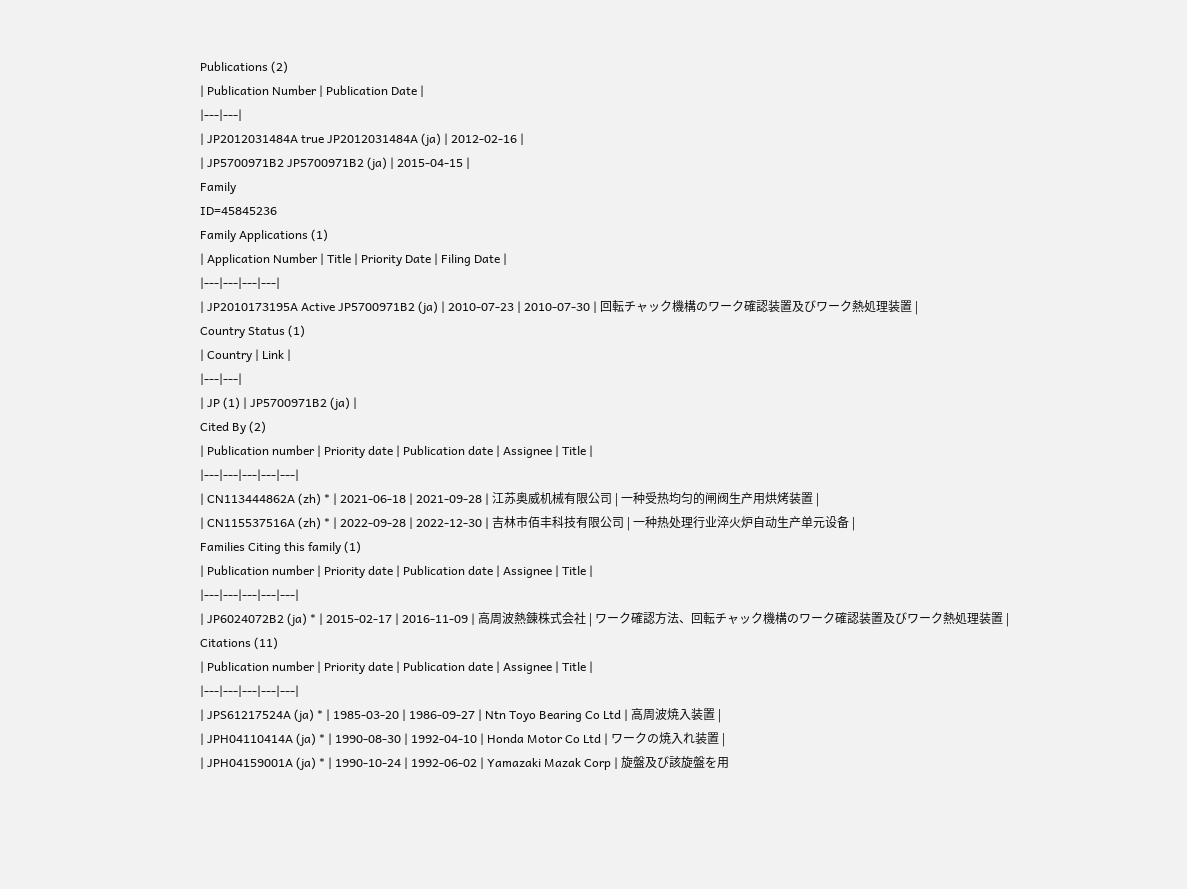Publications (2)
| Publication Number | Publication Date |
|---|---|
| JP2012031484A true JP2012031484A (ja) | 2012-02-16 |
| JP5700971B2 JP5700971B2 (ja) | 2015-04-15 |
Family
ID=45845236
Family Applications (1)
| Application Number | Title | Priority Date | Filing Date |
|---|---|---|---|
| JP2010173195A Active JP5700971B2 (ja) | 2010-07-23 | 2010-07-30 | 回転チャック機構のワーク確認装置及びワーク熱処理装置 |
Country Status (1)
| Country | Link |
|---|---|
| JP (1) | JP5700971B2 (ja) |
Cited By (2)
| Publication number | Priority date | Publication date | Assignee | Title |
|---|---|---|---|---|
| CN113444862A (zh) * | 2021-06-18 | 2021-09-28 | 江苏奥威机械有限公司 | 一种受热均匀的闸阀生产用烘烤装置 |
| CN115537516A (zh) * | 2022-09-28 | 2022-12-30 | 吉林市佰丰科技有限公司 | 一种热处理行业淬火炉自动生产单元设备 |
Families Citing this family (1)
| Publication number | Priority date | Publication date | Assignee | Title |
|---|---|---|---|---|
| JP6024072B2 (ja) * | 2015-02-17 | 2016-11-09 | 高周波熱錬株式会社 | ワーク確認方法、回転チャック機構のワーク確認装置及びワーク熱処理装置 |
Citations (11)
| Publication number | Priority date | Publication date | Assignee | Title |
|---|---|---|---|---|
| JPS61217524A (ja) * | 1985-03-20 | 1986-09-27 | Ntn Toyo Bearing Co Ltd | 高周波焼入装置 |
| JPH04110414A (ja) * | 1990-08-30 | 1992-04-10 | Honda Motor Co Ltd | ワークの焼入れ装置 |
| JPH04159001A (ja) * | 1990-10-24 | 1992-06-02 | Yamazaki Mazak Corp | 旋盤及び該旋盤を用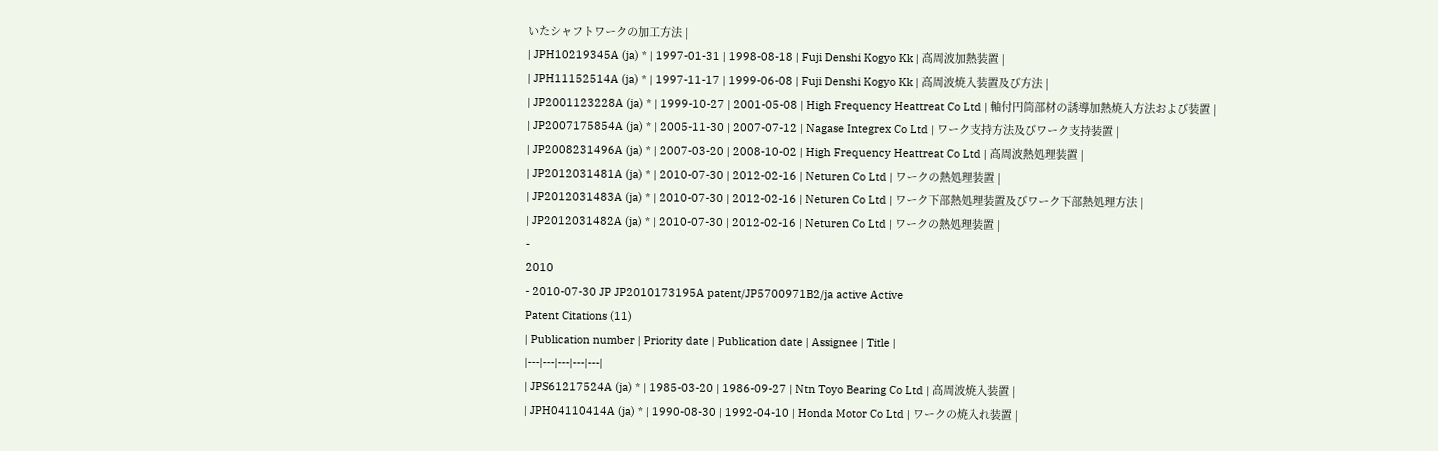いたシャフトワークの加工方法 |
| JPH10219345A (ja) * | 1997-01-31 | 1998-08-18 | Fuji Denshi Kogyo Kk | 高周波加熱装置 |
| JPH11152514A (ja) * | 1997-11-17 | 1999-06-08 | Fuji Denshi Kogyo Kk | 高周波焼入装置及び方法 |
| JP2001123228A (ja) * | 1999-10-27 | 2001-05-08 | High Frequency Heattreat Co Ltd | 軸付円筒部材の誘導加熱焼入方法および装置 |
| JP2007175854A (ja) * | 2005-11-30 | 2007-07-12 | Nagase Integrex Co Ltd | ワーク支持方法及びワーク支持装置 |
| JP2008231496A (ja) * | 2007-03-20 | 2008-10-02 | High Frequency Heattreat Co Ltd | 高周波熱処理装置 |
| JP2012031481A (ja) * | 2010-07-30 | 2012-02-16 | Neturen Co Ltd | ワークの熱処理装置 |
| JP2012031483A (ja) * | 2010-07-30 | 2012-02-16 | Neturen Co Ltd | ワーク下部熱処理装置及びワーク下部熱処理方法 |
| JP2012031482A (ja) * | 2010-07-30 | 2012-02-16 | Neturen Co Ltd | ワークの熱処理装置 |
-
2010
- 2010-07-30 JP JP2010173195A patent/JP5700971B2/ja active Active
Patent Citations (11)
| Publication number | Priority date | Publication date | Assignee | Title |
|---|---|---|---|---|
| JPS61217524A (ja) * | 1985-03-20 | 1986-09-27 | Ntn Toyo Bearing Co Ltd | 高周波焼入装置 |
| JPH04110414A (ja) * | 1990-08-30 | 1992-04-10 | Honda Motor Co Ltd | ワークの焼入れ装置 |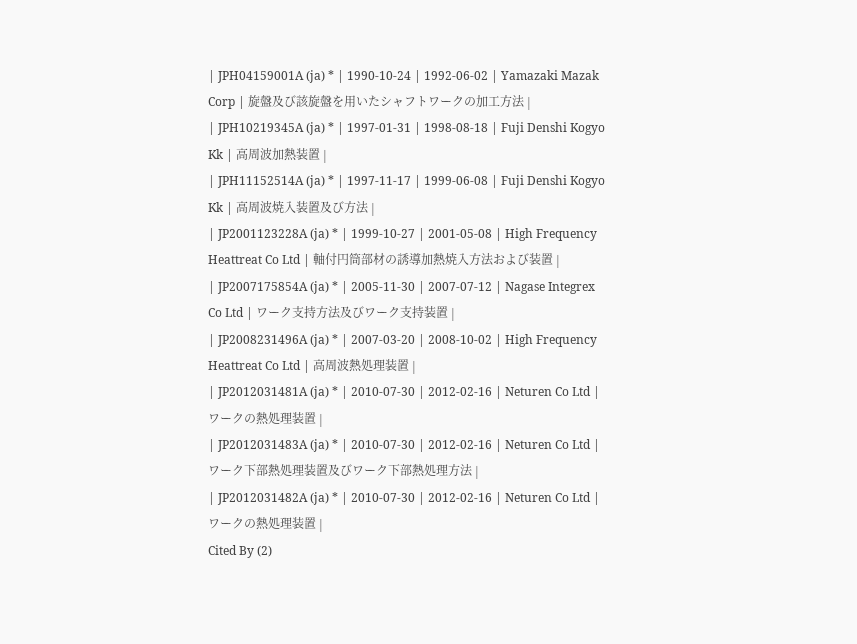| JPH04159001A (ja) * | 1990-10-24 | 1992-06-02 | Yamazaki Mazak Corp | 旋盤及び該旋盤を用いたシャフトワークの加工方法 |
| JPH10219345A (ja) * | 1997-01-31 | 1998-08-18 | Fuji Denshi Kogyo Kk | 高周波加熱装置 |
| JPH11152514A (ja) * | 1997-11-17 | 1999-06-08 | Fuji Denshi Kogyo Kk | 高周波焼入装置及び方法 |
| JP2001123228A (ja) * | 1999-10-27 | 2001-05-08 | High Frequency Heattreat Co Ltd | 軸付円筒部材の誘導加熱焼入方法および装置 |
| JP2007175854A (ja) * | 2005-11-30 | 2007-07-12 | Nagase Integrex Co Ltd | ワーク支持方法及びワーク支持装置 |
| JP2008231496A (ja) * | 2007-03-20 | 2008-10-02 | High Frequency Heattreat Co Ltd | 高周波熱処理装置 |
| JP2012031481A (ja) * | 2010-07-30 | 2012-02-16 | Neturen Co Ltd | ワークの熱処理装置 |
| JP2012031483A (ja) * | 2010-07-30 | 2012-02-16 | Neturen Co Ltd | ワーク下部熱処理装置及びワーク下部熱処理方法 |
| JP2012031482A (ja) * | 2010-07-30 | 2012-02-16 | Neturen Co Ltd | ワークの熱処理装置 |
Cited By (2)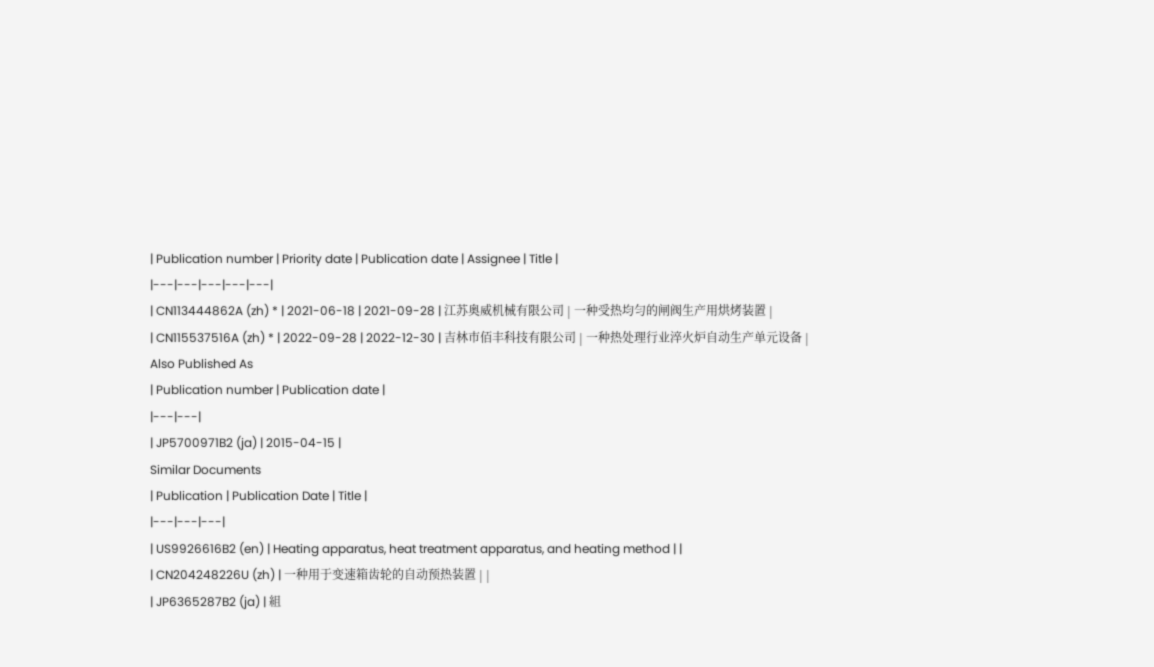| Publication number | Priority date | Publication date | Assignee | Title |
|---|---|---|---|---|
| CN113444862A (zh) * | 2021-06-18 | 2021-09-28 | 江苏奥威机械有限公司 | 一种受热均匀的闸阀生产用烘烤装置 |
| CN115537516A (zh) * | 2022-09-28 | 2022-12-30 | 吉林市佰丰科技有限公司 | 一种热处理行业淬火炉自动生产单元设备 |
Also Published As
| Publication number | Publication date |
|---|---|
| JP5700971B2 (ja) | 2015-04-15 |
Similar Documents
| Publication | Publication Date | Title |
|---|---|---|
| US9926616B2 (en) | Heating apparatus, heat treatment apparatus, and heating method | |
| CN204248226U (zh) | 一种用于变速箱齿轮的自动预热装置 | |
| JP6365287B2 (ja) | 組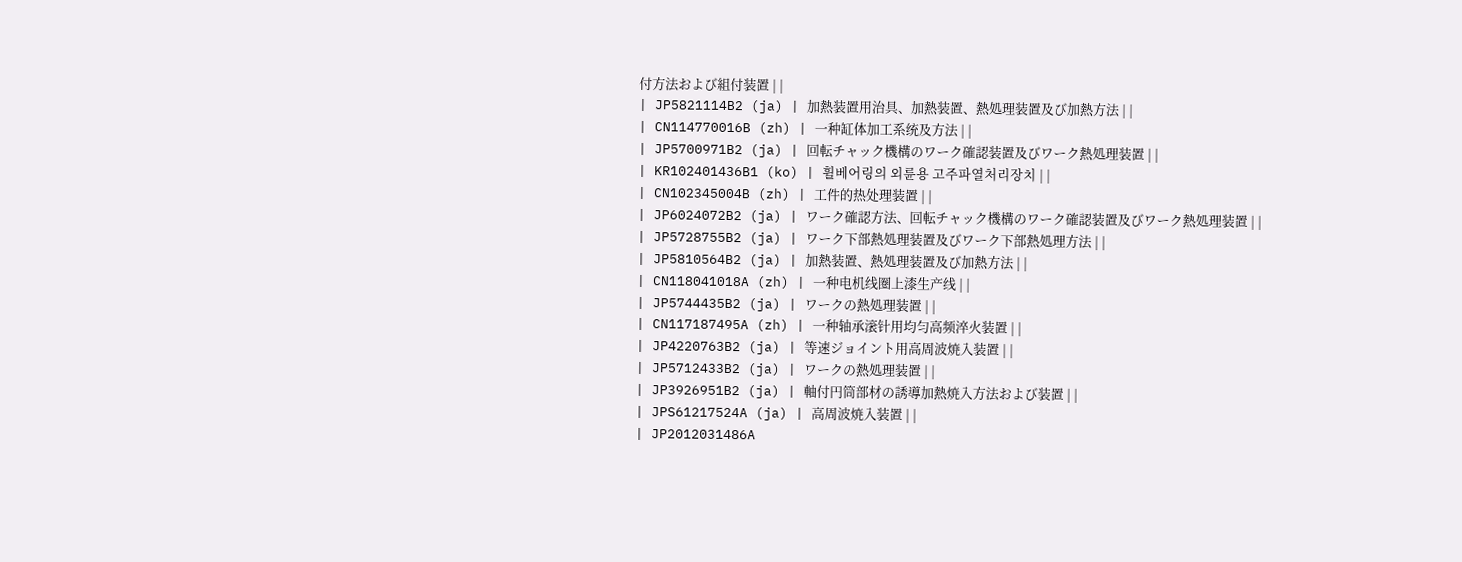付方法および組付装置 | |
| JP5821114B2 (ja) | 加熱装置用治具、加熱装置、熱処理装置及び加熱方法 | |
| CN114770016B (zh) | 一种缸体加工系统及方法 | |
| JP5700971B2 (ja) | 回転チャック機構のワーク確認装置及びワーク熱処理装置 | |
| KR102401436B1 (ko) | 휠베어링의 외륜용 고주파열처리장치 | |
| CN102345004B (zh) | 工件的热处理装置 | |
| JP6024072B2 (ja) | ワーク確認方法、回転チャック機構のワーク確認装置及びワーク熱処理装置 | |
| JP5728755B2 (ja) | ワーク下部熱処理装置及びワーク下部熱処理方法 | |
| JP5810564B2 (ja) | 加熱装置、熱処理装置及び加熱方法 | |
| CN118041018A (zh) | 一种电机线圈上漆生产线 | |
| JP5744435B2 (ja) | ワークの熱処理装置 | |
| CN117187495A (zh) | 一种轴承滚针用均匀高频淬火装置 | |
| JP4220763B2 (ja) | 等速ジョイント用高周波焼入装置 | |
| JP5712433B2 (ja) | ワークの熱処理装置 | |
| JP3926951B2 (ja) | 軸付円筒部材の誘導加熱焼入方法および装置 | |
| JPS61217524A (ja) | 高周波焼入装置 | |
| JP2012031486A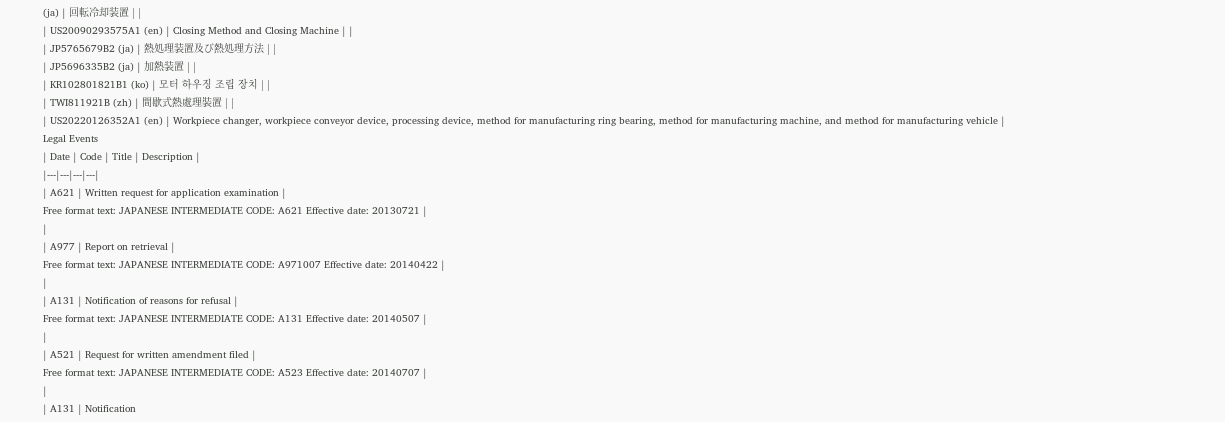(ja) | 回転冷却装置 | |
| US20090293575A1 (en) | Closing Method and Closing Machine | |
| JP5765679B2 (ja) | 熱処理装置及び熱処理方法 | |
| JP5696335B2 (ja) | 加熱装置 | |
| KR102801821B1 (ko) | 모터 하우징 조립 장치 | |
| TWI811921B (zh) | 間歇式熱處理裝置 | |
| US20220126352A1 (en) | Workpiece changer, workpiece conveyor device, processing device, method for manufacturing ring bearing, method for manufacturing machine, and method for manufacturing vehicle |
Legal Events
| Date | Code | Title | Description |
|---|---|---|---|
| A621 | Written request for application examination |
Free format text: JAPANESE INTERMEDIATE CODE: A621 Effective date: 20130721 |
|
| A977 | Report on retrieval |
Free format text: JAPANESE INTERMEDIATE CODE: A971007 Effective date: 20140422 |
|
| A131 | Notification of reasons for refusal |
Free format text: JAPANESE INTERMEDIATE CODE: A131 Effective date: 20140507 |
|
| A521 | Request for written amendment filed |
Free format text: JAPANESE INTERMEDIATE CODE: A523 Effective date: 20140707 |
|
| A131 | Notification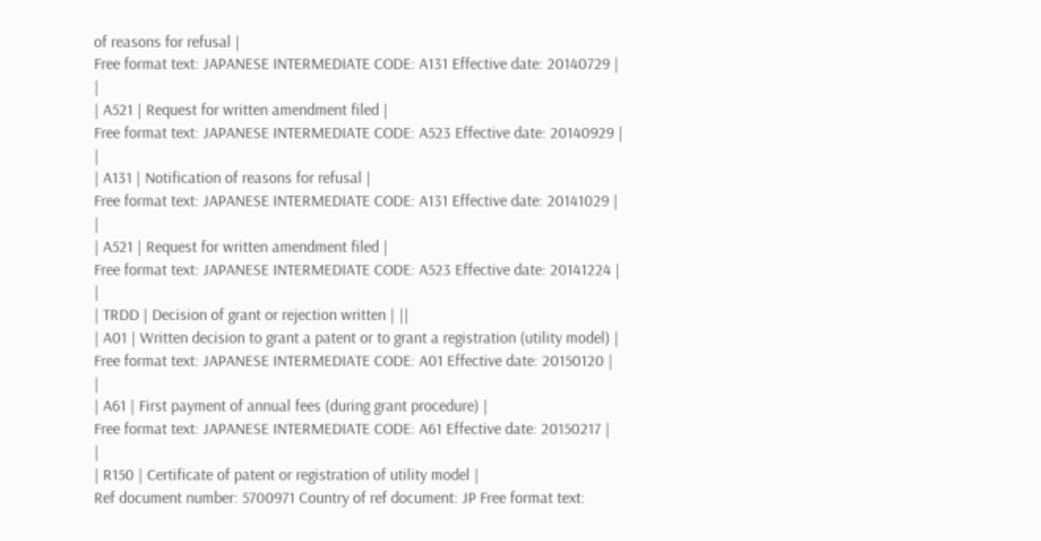of reasons for refusal |
Free format text: JAPANESE INTERMEDIATE CODE: A131 Effective date: 20140729 |
|
| A521 | Request for written amendment filed |
Free format text: JAPANESE INTERMEDIATE CODE: A523 Effective date: 20140929 |
|
| A131 | Notification of reasons for refusal |
Free format text: JAPANESE INTERMEDIATE CODE: A131 Effective date: 20141029 |
|
| A521 | Request for written amendment filed |
Free format text: JAPANESE INTERMEDIATE CODE: A523 Effective date: 20141224 |
|
| TRDD | Decision of grant or rejection written | ||
| A01 | Written decision to grant a patent or to grant a registration (utility model) |
Free format text: JAPANESE INTERMEDIATE CODE: A01 Effective date: 20150120 |
|
| A61 | First payment of annual fees (during grant procedure) |
Free format text: JAPANESE INTERMEDIATE CODE: A61 Effective date: 20150217 |
|
| R150 | Certificate of patent or registration of utility model |
Ref document number: 5700971 Country of ref document: JP Free format text: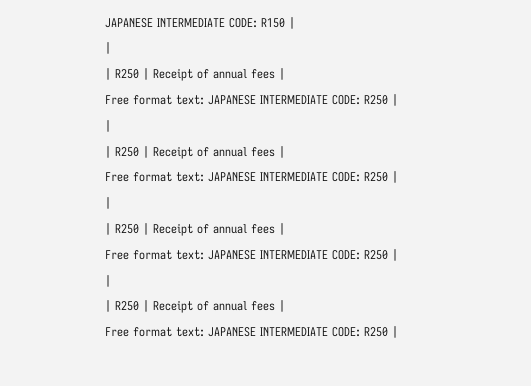JAPANESE INTERMEDIATE CODE: R150 |
|
| R250 | Receipt of annual fees |
Free format text: JAPANESE INTERMEDIATE CODE: R250 |
|
| R250 | Receipt of annual fees |
Free format text: JAPANESE INTERMEDIATE CODE: R250 |
|
| R250 | Receipt of annual fees |
Free format text: JAPANESE INTERMEDIATE CODE: R250 |
|
| R250 | Receipt of annual fees |
Free format text: JAPANESE INTERMEDIATE CODE: R250 |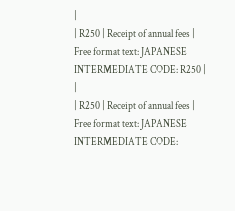|
| R250 | Receipt of annual fees |
Free format text: JAPANESE INTERMEDIATE CODE: R250 |
|
| R250 | Receipt of annual fees |
Free format text: JAPANESE INTERMEDIATE CODE: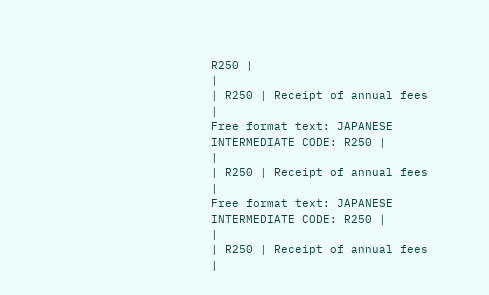R250 |
|
| R250 | Receipt of annual fees |
Free format text: JAPANESE INTERMEDIATE CODE: R250 |
|
| R250 | Receipt of annual fees |
Free format text: JAPANESE INTERMEDIATE CODE: R250 |
|
| R250 | Receipt of annual fees |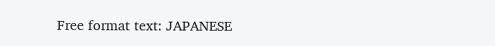Free format text: JAPANESE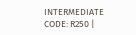INTERMEDIATE CODE: R250 |